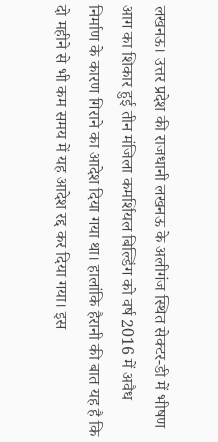लखनऊ। उत्तर प्रदेश की राजधानी लखनऊ के अलीगंज स्थित सेक्टर-डी में भीषण आग का शिकार हुई तीन मंजिला कमर्शियल बिल्डिंग को वर्ष 2016 में अवैध निर्माण के कारण गिराने का आदेश दिया गया था। हालांकि हैरानी की बात यह है कि दो महीने से भी कम समय में यह आदेश रद्द कर दिया गया। इस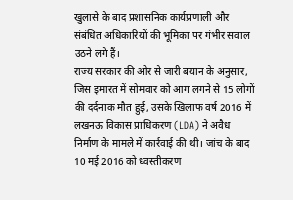खुलासे के बाद प्रशासनिक कार्यप्रणाली और संबंधित अधिकारियों की भूमिका पर गंभीर सवाल उठने लगे हैं।
राज्य सरकार की ओर से जारी बयान के अनुसार, जिस इमारत में सोमवार को आग लगने से 15 लोगों की दर्दनाक मौत हुई, उसके खिलाफ वर्ष 2016 में लखनऊ विकास प्राधिकरण (LDA) ने अवैध निर्माण के मामले में कार्रवाई की थी। जांच के बाद 10 मई 2016 को ध्वस्तीकरण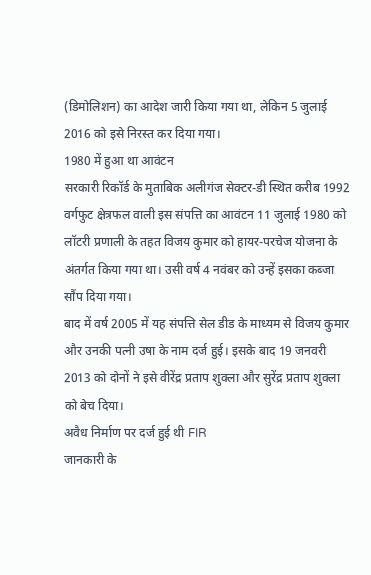(डिमोलिशन) का आदेश जारी किया गया था, लेकिन 5 जुलाई 2016 को इसे निरस्त कर दिया गया।
1980 में हुआ था आवंटन
सरकारी रिकॉर्ड के मुताबिक अलीगंज सेक्टर-डी स्थित करीब 1992 वर्गफुट क्षेत्रफल वाली इस संपत्ति का आवंटन 11 जुलाई 1980 को लॉटरी प्रणाली के तहत विजय कुमार को हायर-परचेज योजना के अंतर्गत किया गया था। उसी वर्ष 4 नवंबर को उन्हें इसका कब्जा सौंप दिया गया।
बाद में वर्ष 2005 में यह संपत्ति सेल डीड के माध्यम से विजय कुमार और उनकी पत्नी उषा के नाम दर्ज हुई। इसके बाद 19 जनवरी 2013 को दोनों ने इसे वीरेंद्र प्रताप शुक्ला और सुरेंद्र प्रताप शुक्ला को बेच दिया।
अवैध निर्माण पर दर्ज हुई थी FIR
जानकारी के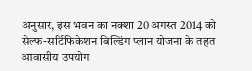अनुसार, इस भवन का नक्शा 20 अगस्त 2014 को सेल्फ-सर्टिफिकेशन बिल्डिंग प्लान योजना के तहत आवासीय उपयोग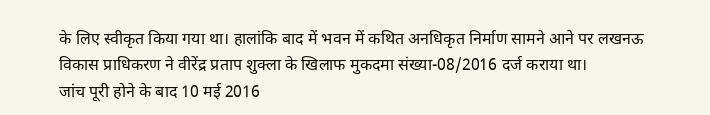के लिए स्वीकृत किया गया था। हालांकि बाद में भवन में कथित अनधिकृत निर्माण सामने आने पर लखनऊ विकास प्राधिकरण ने वीरेंद्र प्रताप शुक्ला के खिलाफ मुकदमा संख्या-08/2016 दर्ज कराया था।
जांच पूरी होने के बाद 10 मई 2016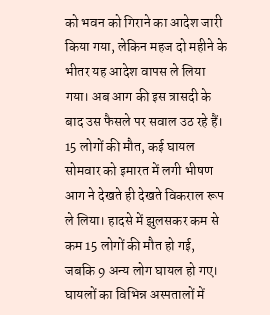को भवन को गिराने का आदेश जारी किया गया, लेकिन महज दो महीने के भीतर यह आदेश वापस ले लिया गया। अब आग की इस त्रासदी के बाद उस फैसले पर सवाल उठ रहे हैं।
15 लोगों की मौत, कई घायल
सोमवार को इमारत में लगी भीषण आग ने देखते ही देखते विकराल रूप ले लिया। हादसे में झुलसकर कम से कम 15 लोगों की मौत हो गई, जबकि 9 अन्य लोग घायल हो गए। घायलों का विभिन्न अस्पतालों में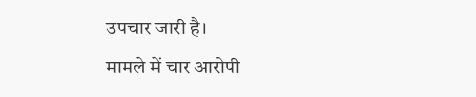उपचार जारी है।
मामले में चार आरोपी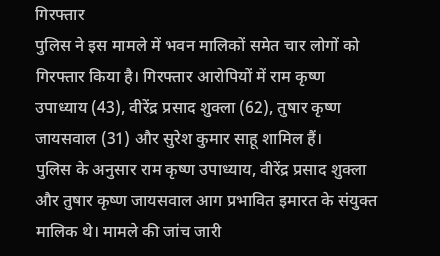गिरफ्तार
पुलिस ने इस मामले में भवन मालिकों समेत चार लोगों को गिरफ्तार किया है। गिरफ्तार आरोपियों में राम कृष्ण उपाध्याय (43), वीरेंद्र प्रसाद शुक्ला (62), तुषार कृष्ण जायसवाल (31) और सुरेश कुमार साहू शामिल हैं।
पुलिस के अनुसार राम कृष्ण उपाध्याय, वीरेंद्र प्रसाद शुक्ला और तुषार कृष्ण जायसवाल आग प्रभावित इमारत के संयुक्त मालिक थे। मामले की जांच जारी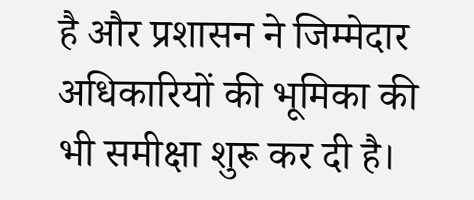है और प्रशासन ने जिम्मेदार अधिकारियों की भूमिका की भी समीक्षा शुरू कर दी है।